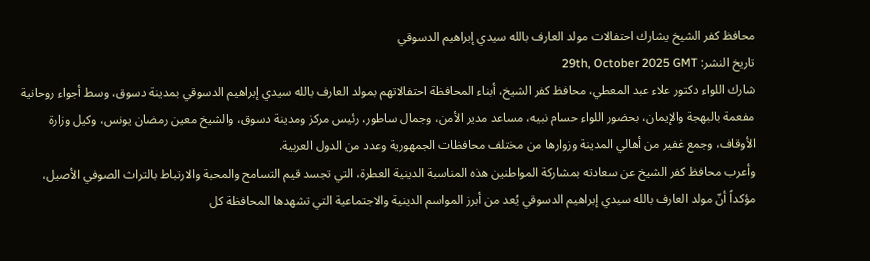محافظ كفر الشيخ يشارك احتفالات مولد العارف بالله سيدي إبراهيم الدسوقي
تاريخ النشر: 29th, October 2025 GMT
شارك اللواء دكتور علاء عبد المعطي، محافظ كفر الشيخ، أبناء المحافظة احتفالاتهم بمولد العارف بالله سيدي إبراهيم الدسوقي بمدينة دسوق، وسط أجواء روحانية مفعمة بالبهجة والإيمان، بحضور اللواء حسام نبيه، مساعد مدير الأمن، وجمال ساطور، رئيس مركز ومدينة دسوق، والشيخ معين رمضان يونس، وكيل وزارة الأوقاف، وجمع غفير من أهالي المدينة وزوارها من مختلف محافظات الجمهورية وعدد من الدول العربية.
وأعرب محافظ كفر الشيخ عن سعادته بمشاركة المواطنين هذه المناسبة الدينية العطرة، التي تجسد قيم التسامح والمحبة والارتباط بالتراث الصوفي الأصيل، مؤكداً أنّ مولد العارف بالله سيدي إبراهيم الدسوقي يُعد من أبرز المواسم الدينية والاجتماعية التي تشهدها المحافظة كل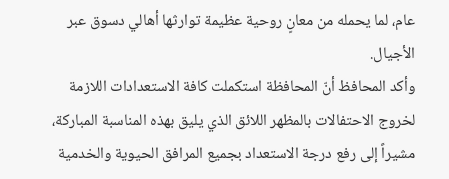عام، لما يحمله من معانٍ روحية عظيمة توارثها أهالي دسوق عبر الأجيال.
وأكد المحافظ أنّ المحافظة استكملت كافة الاستعدادات اللازمة لخروج الاحتفالات بالمظهر اللائق الذي يليق بهذه المناسبة المباركة، مشيراً إلى رفع درجة الاستعداد بجميع المرافق الحيوية والخدمية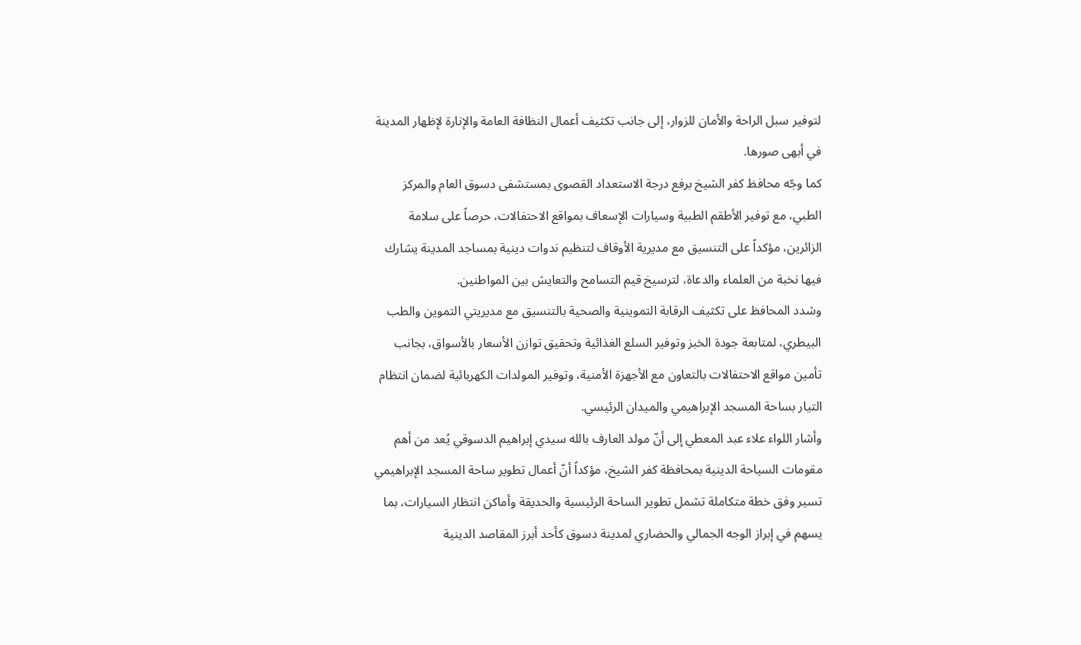لتوفير سبل الراحة والأمان للزوار، إلى جانب تكثيف أعمال النظافة العامة والإنارة لإظهار المدينة في أبهى صورها.
كما وجّه محافظ كفر الشيخ برفع درجة الاستعداد القصوى بمستشفى دسوق العام والمركز الطبي، مع توفير الأطقم الطبية وسيارات الإسعاف بمواقع الاحتفالات، حرصاً على سلامة الزائرين، مؤكداً على التنسيق مع مديرية الأوقاف لتنظيم ندوات دينية بمساجد المدينة يشارك فيها نخبة من العلماء والدعاة، لترسيخ قيم التسامح والتعايش بين المواطنين.
وشدد المحافظ على تكثيف الرقابة التموينية والصحية بالتنسيق مع مديريتي التموين والطب البيطري، لمتابعة جودة الخبز وتوفير السلع الغذائية وتحقيق توازن الأسعار بالأسواق، بجانب تأمين مواقع الاحتفالات بالتعاون مع الأجهزة الأمنية، وتوفير المولدات الكهربائية لضمان انتظام التيار بساحة المسجد الإبراهيمي والميدان الرئيسي.
وأشار اللواء علاء عبد المعطي إلى أنّ مولد العارف بالله سيدي إبراهيم الدسوقي يُعد من أهم مقومات السياحة الدينية بمحافظة كفر الشيخ، مؤكداً أنّ أعمال تطوير ساحة المسجد الإبراهيمي تسير وفق خطة متكاملة تشمل تطوير الساحة الرئيسية والحديقة وأماكن انتظار السيارات، بما يسهم في إبراز الوجه الجمالي والحضاري لمدينة دسوق كأحد أبرز المقاصد الدينية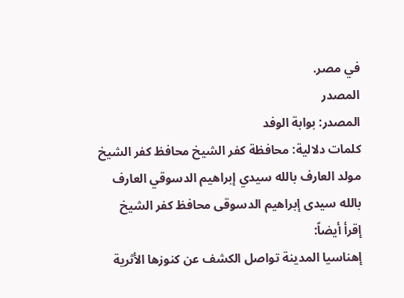في مصر.
المصدر
المصدر: بوابة الوفد
كلمات دلالية: محافظة كفر الشيخ محافظ كفر الشيخ مولد العارف بالله سيدي إبراهيم الدسوقي العارف بالله سیدی إبراهیم الدسوقی محافظ کفر الشیخ
إقرأ أيضاً:
إهناسيا المدينة تواصل الكشف عن كنوزها الأثرية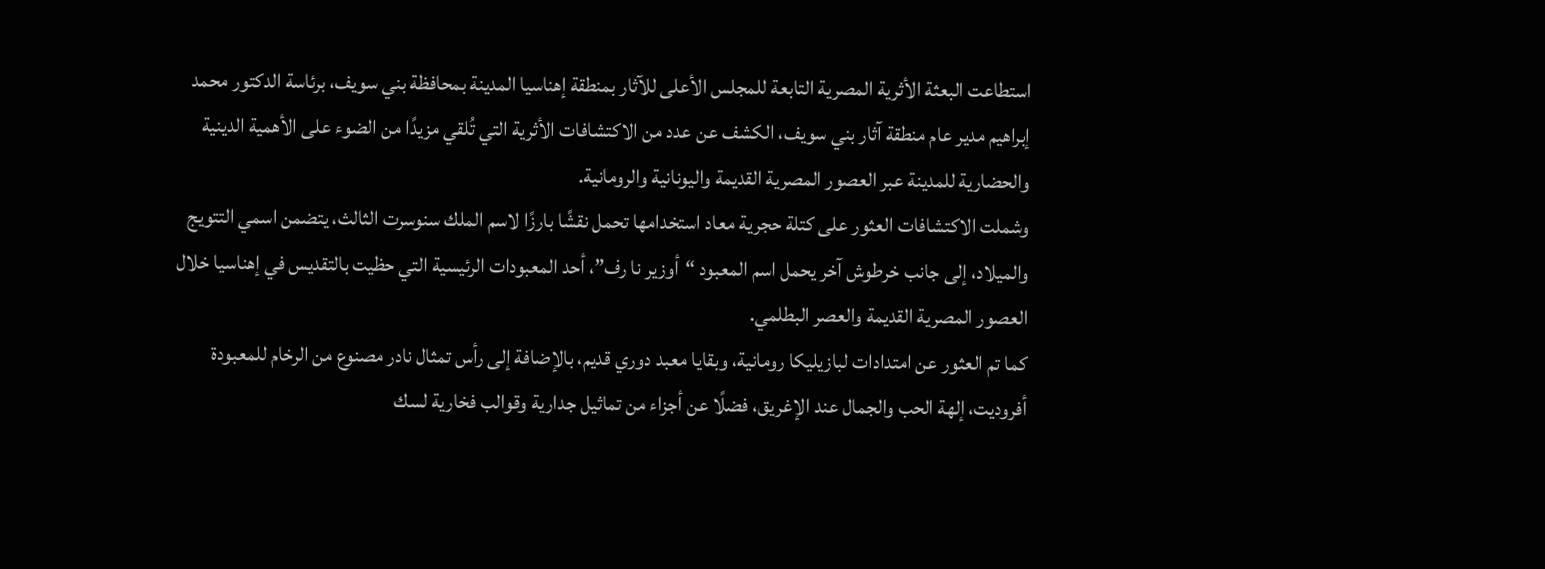استطاعت البعثة الأثرية المصرية التابعة للمجلس الأعلى للآثار بمنطقة إهناسيا المدينة بمحافظة بني سويف، برئاسة الدكتور محمد إبراهيم مدير عام منطقة آثار بني سويف، الكشف عن عدد من الاكتشافات الأثرية التي تُلقي مزيدًا من الضوء على الأهمية الدينية والحضارية للمدينة عبر العصور المصرية القديمة واليونانية والرومانية.
وشملت الاكتشافات العثور على كتلة حجرية معاد استخدامها تحمل نقشًا بارزًا لاسم الملك سنوسرت الثالث، يتضمن اسمي التتويج والميلاد، إلى جانب خرطوش آخر يحمل اسم المعبود “أوزير نا رف”، أحد المعبودات الرئيسية التي حظيت بالتقديس في إهناسيا خلال العصور المصرية القديمة والعصر البطلمي.
كما تم العثور عن امتدادات لبازيليكا رومانية، وبقايا معبد دوري قديم، بالإضافة إلى رأس تمثال نادر مصنوع من الرخام للمعبودة أفروديت، إلهة الحب والجمال عند الإغريق، فضلًا عن أجزاء من تماثيل جدارية وقوالب فخارية لسك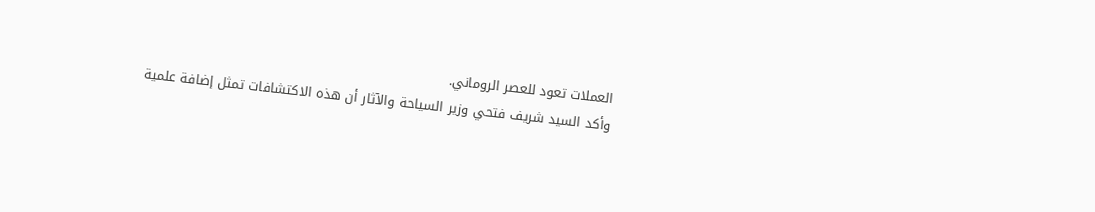العملات تعود للعصر الروماني.
وأكد السيد شريف فتحي وزير السياحة والآثار أن هذه الاكتشافات تمثل إضافة علمية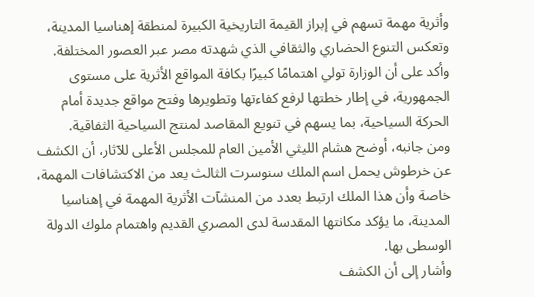وأثرية مهمة تسهم في إبراز القيمة التاريخية الكبيرة لمنطقة إهناسيا المدينة، وتعكس التنوع الحضاري والثقافي الذي شهدته مصر عبر العصور المختلفة.
وأكد على أن الوزارة تولي اهتمامًا كبيرًا بكافة المواقع الأثرية على مستوى الجمهورية، في إطار خطتها لرفع كفاءتها وتطويرها وفتح مواقع جديدة أمام الحركة السياحية، بما يسهم في تنويع المقاصد لمنتج السياحية الثفاقية.
ومن جانبه، أوضح هشام الليثي الأمين العام للمجلس الأعلى للآثار، أن الكشف عن خرطوش يحمل اسم الملك سنوسرت الثالث يعد من الاكتشافات المهمة، خاصة وأن هذا الملك ارتبط بعدد من المنشآت الأثرية المهمة في إهناسيا المدينة، ما يؤكد مكانتها المقدسة لدى المصري القديم واهتمام ملوك الدولة الوسطى بها.
وأشار إلى أن الكشف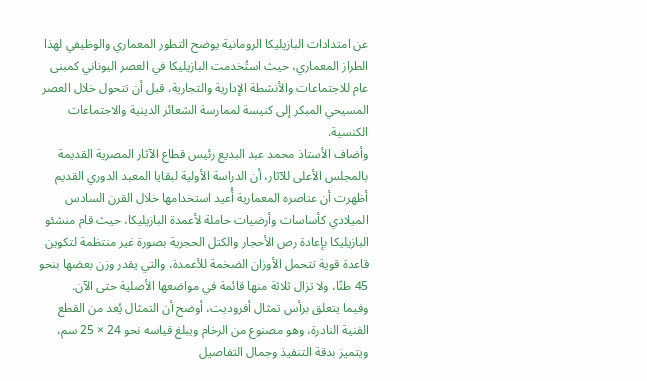عن امتدادات البازيليكا الرومانية يوضح التطور المعماري والوظيفي لهذا الطراز المعماري، حيث استُخدمت البازيليكا في العصر اليوناني كمبنى عام للاجتماعات والأنشطة الإدارية والتجارية، قبل أن تتحول خلال العصر المسيحي المبكر إلى كنيسة لممارسة الشعائر الدينية والاجتماعات الكنسية.
وأضاف الأستاذ محمد عبد البديع رئيس قطاع الآثار المصرية القديمة بالمجلس الأعلى للآثار، أن الدراسة الأولية لبقايا المعبد الدوري القديم أظهرت أن عناصره المعمارية أُعيد استخدامها خلال القرن السادس الميلادي كأساسات وأرضيات حاملة لأعمدة البازيليكا، حيث قام منشئو البازيليكا بإعادة رص الأحجار والكتل الحجرية بصورة غير منتظمة لتكوين قاعدة قوية تتحمل الأوزان الضخمة للأعمدة، والتي يقدر وزن بعضها بنحو 45 طنًا، ولا تزال ثلاثة منها قائمة في مواضعها الأصلية حتى الآن.
وفيما يتعلق برأس تمثال أفروديت، أوضح أن التمثال يُعد من القطع الفنية النادرة، وهو مصنوع من الرخام ويبلغ قياسه نحو 24 × 25 سم، ويتميز بدقة التنفيذ وجمال التفاصيل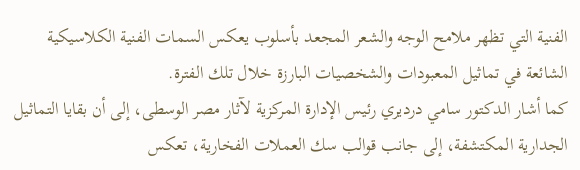الفنية التي تظهر ملامح الوجه والشعر المجعد بأسلوب يعكس السمات الفنية الكلاسيكية الشائعة في تماثيل المعبودات والشخصيات البارزة خلال تلك الفترة.
كما أشار الدكتور سامي درديري رئيس الإدارة المركزية لآثار مصر الوسطى، إلى أن بقايا التماثيل الجدارية المكتشفة، إلى جانب قوالب سك العملات الفخارية، تعكس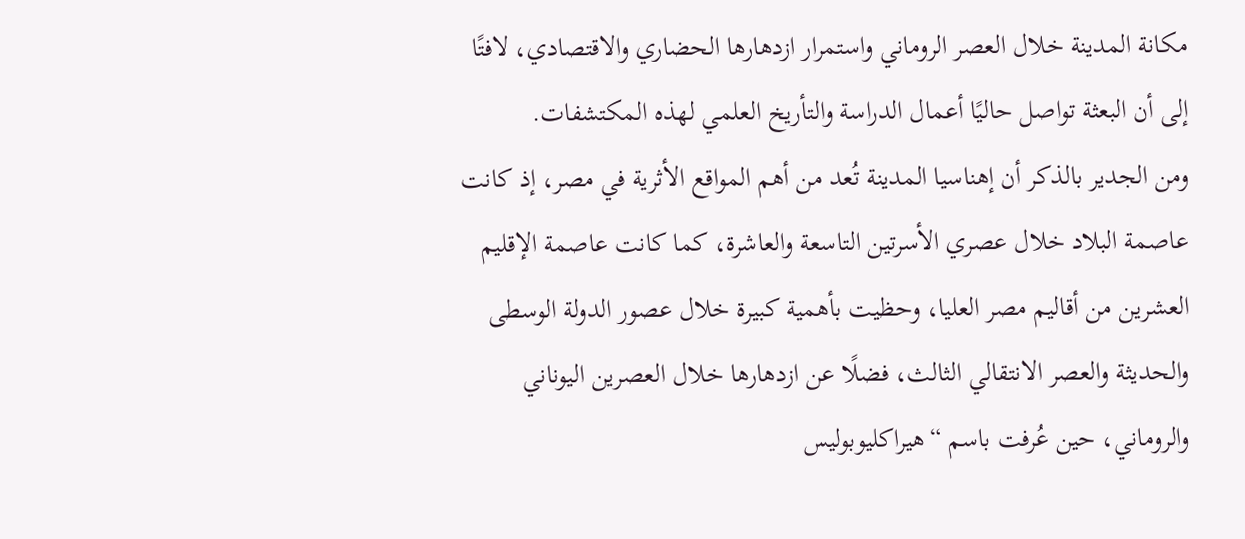مكانة المدينة خلال العصر الروماني واستمرار ازدهارها الحضاري والاقتصادي، لافتًا إلى أن البعثة تواصل حاليًا أعمال الدراسة والتأريخ العلمي لهذه المكتشفات.
ومن الجدير بالذكر أن إهناسيا المدينة تُعد من أهم المواقع الأثرية في مصر، إذ كانت عاصمة البلاد خلال عصري الأسرتين التاسعة والعاشرة، كما كانت عاصمة الإقليم العشرين من أقاليم مصر العليا، وحظيت بأهمية كبيرة خلال عصور الدولة الوسطى والحديثة والعصر الانتقالي الثالث، فضلًا عن ازدهارها خلال العصرين اليوناني والروماني، حين عُرفت باسم “هيراكليوبوليس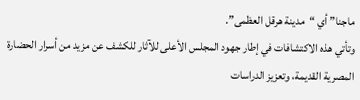ماجنا” أي “مدينة هرقل العظمى”.
وتأتي هذه الاكتشافات في إطار جهود المجلس الأعلى للآثار للكشف عن مزيد من أسرار الحضارة المصرية القديمة، وتعزيز الدراسات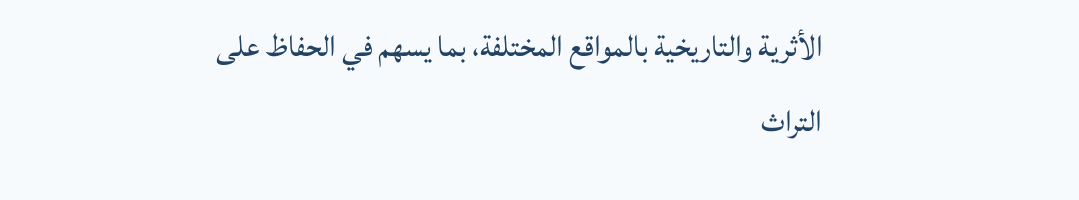الأثرية والتاريخية بالمواقع المختلفة، بما يسهم في الحفاظ على التراث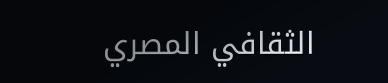الثقافي المصري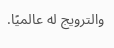والترويج له عالميًا.